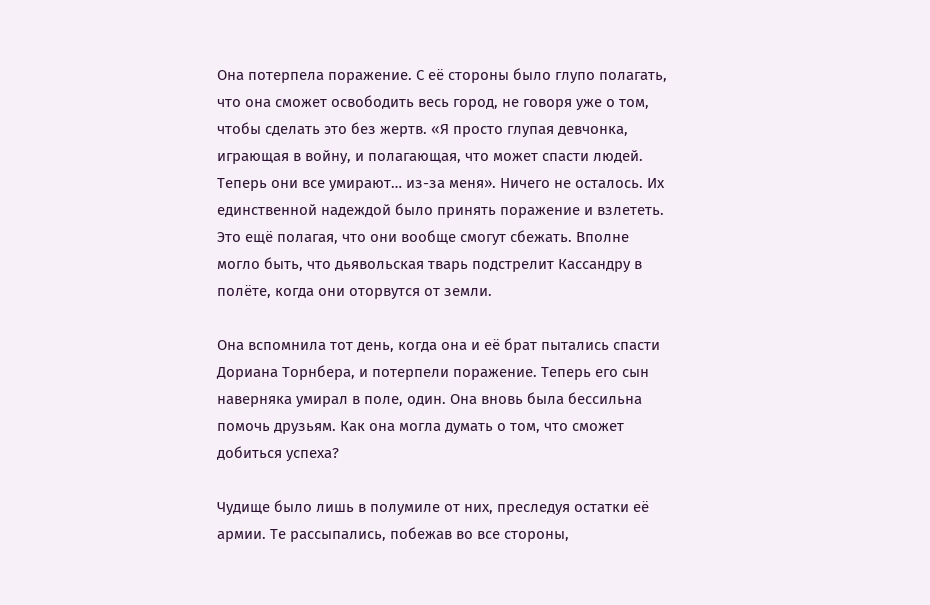Она потерпела поражение. С её стороны было глупо полагать, что она сможет освободить весь город, не говоря уже о том, чтобы сделать это без жертв. «Я просто глупая девчонка, играющая в войну, и полагающая, что может спасти людей. Теперь они все умирают… из-за меня». Ничего не осталось. Их единственной надеждой было принять поражение и взлететь. Это ещё полагая, что они вообще смогут сбежать. Вполне могло быть, что дьявольская тварь подстрелит Кассандру в полёте, когда они оторвутся от земли.

Она вспомнила тот день, когда она и её брат пытались спасти Дориана Торнбера, и потерпели поражение. Теперь его сын наверняка умирал в поле, один. Она вновь была бессильна помочь друзьям. Как она могла думать о том, что сможет добиться успеха?

Чудище было лишь в полумиле от них, преследуя остатки её армии. Те рассыпались, побежав во все стороны,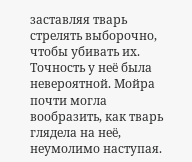заставляя тварь стрелять выборочно, чтобы убивать их. Точность у неё была невероятной. Мойра почти могла вообразить, как тварь глядела на неё, неумолимо наступая.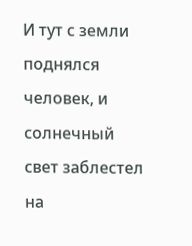И тут с земли поднялся человек, и солнечный свет заблестел на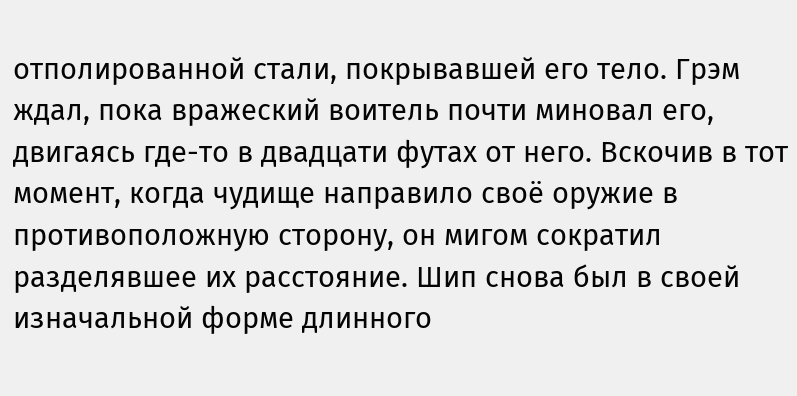отполированной стали, покрывавшей его тело. Грэм ждал, пока вражеский воитель почти миновал его, двигаясь где-то в двадцати футах от него. Вскочив в тот момент, когда чудище направило своё оружие в противоположную сторону, он мигом сократил разделявшее их расстояние. Шип снова был в своей изначальной форме длинного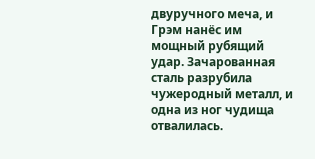двуручного меча, и Грэм нанёс им мощный рубящий удар. Зачарованная сталь разрубила чужеродный металл, и одна из ног чудища отвалилась.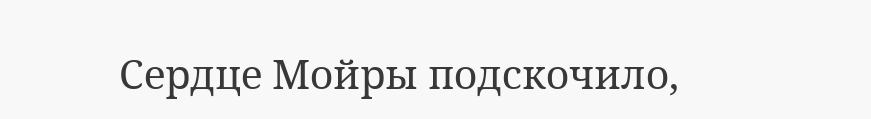Сердце Мойры подскочило,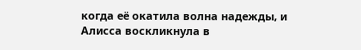когда её окатила волна надежды, и Алисса воскликнула в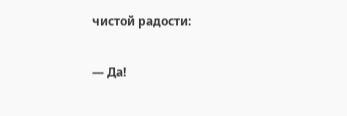чистой радости:

— Да!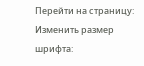Перейти на страницу:
Изменить размер шрифта: